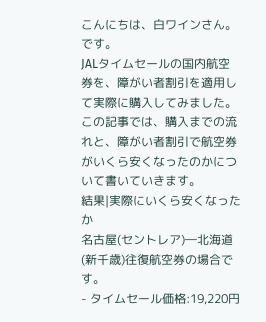こんにちは、白ワインさん。です。
JALタイムセールの国内航空券を、障がい者割引を適用して実際に購入してみました。
この記事では、購入までの流れと、障がい者割引で航空券がいくら安くなったのかについて書いていきます。
結果|実際にいくら安くなったか
名古屋(セントレア)―北海道(新千歳)往復航空券の場合です。
- タイムセール価格:19,220円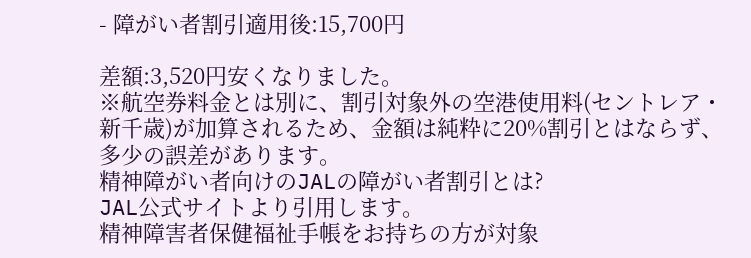- 障がい者割引適用後:15,700円

差額:3,520円安くなりました。
※航空券料金とは別に、割引対象外の空港使用料(セントレア・新千歳)が加算されるため、金額は純粋に20%割引とはならず、多少の誤差があります。
精神障がい者向けのJALの障がい者割引とは?
JAL公式サイトより引用します。
精神障害者保健福祉手帳をお持ちの方が対象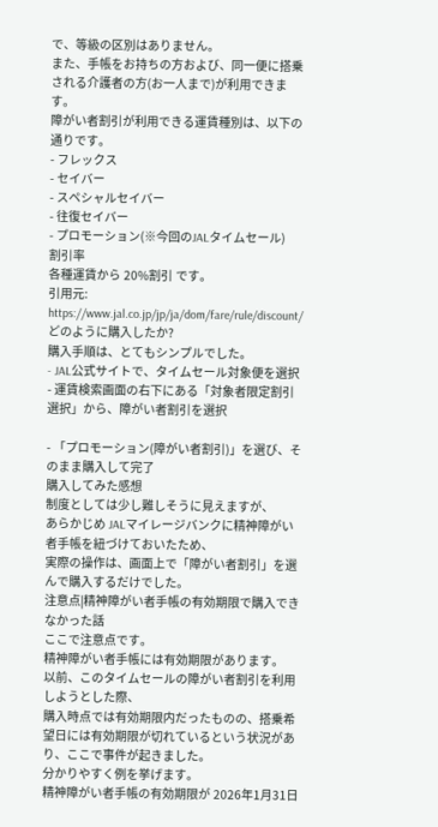で、等級の区別はありません。
また、手帳をお持ちの方および、同一便に搭乗される介護者の方(お一人まで)が利用できます。
障がい者割引が利用できる運賃種別は、以下の通りです。
- フレックス
- セイバー
- スペシャルセイバー
- 往復セイバー
- プロモーション(※今回のJALタイムセール)
割引率
各種運賃から 20%割引 です。
引用元:
https://www.jal.co.jp/jp/ja/dom/fare/rule/discount/
どのように購入したか?
購入手順は、とてもシンプルでした。
- JAL公式サイトで、タイムセール対象便を選択
- 運賃検索画面の右下にある「対象者限定割引選択」から、障がい者割引を選択

- 「プロモーション(障がい者割引)」を選び、そのまま購入して完了
購入してみた感想
制度としては少し難しそうに見えますが、
あらかじめ JALマイレージバンクに精神障がい者手帳を紐づけておいたため、
実際の操作は、画面上で「障がい者割引」を選んで購入するだけでした。
注意点|精神障がい者手帳の有効期限で購入できなかった話
ここで注意点です。
精神障がい者手帳には有効期限があります。
以前、このタイムセールの障がい者割引を利用しようとした際、
購入時点では有効期限内だったものの、搭乗希望日には有効期限が切れているという状況があり、ここで事件が起きました。
分かりやすく例を挙げます。
精神障がい者手帳の有効期限が 2026年1月31日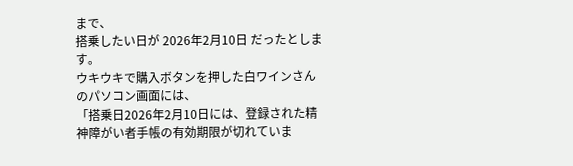まで、
搭乗したい日が 2026年2月10日 だったとします。
ウキウキで購入ボタンを押した白ワインさんのパソコン画面には、
「搭乗日2026年2月10日には、登録された精神障がい者手帳の有効期限が切れていま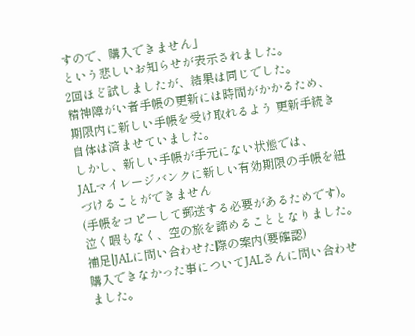すので、購入できません」
という悲しいお知らせが表示されました。
2回ほど試しましたが、結果は同じでした。
精神障がい者手帳の更新には時間がかかるため、
期限内に新しい手帳を受け取れるよう 更新手続き自体は済ませていました。
しかし、新しい手帳が手元にない状態では、
JALマイレージバンクに新しい有効期限の手帳を紐づけることができません
(手帳をコピーして郵送する必要があるためです)。
泣く暇もなく、空の旅を諦めることとなりました。
補足|JALに問い合わせた際の案内(要確認)
購入できなかった事についてJALさんに問い合わせました。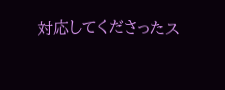対応してくださったス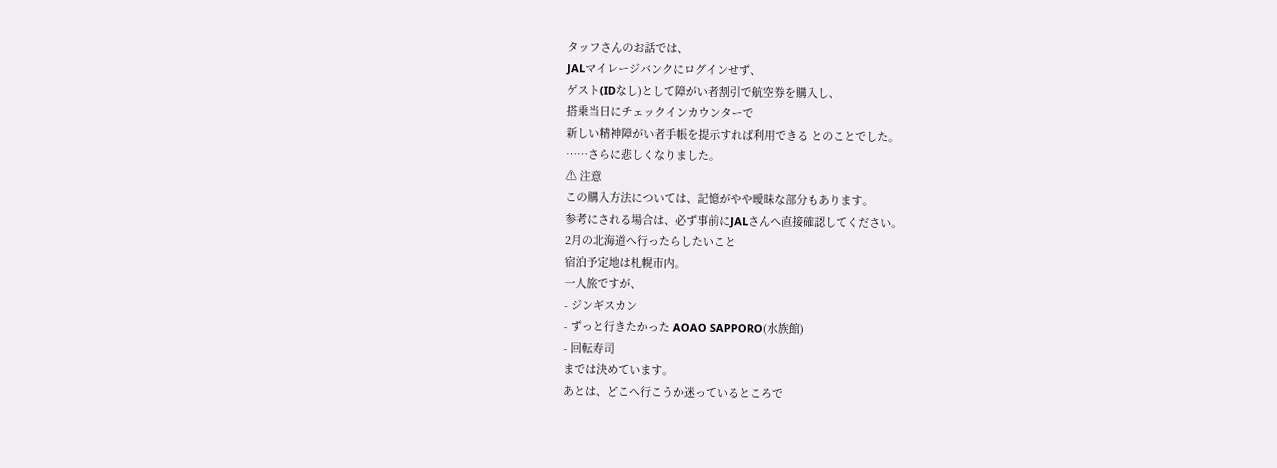タッフさんのお話では、
JALマイレージバンクにログインせず、
ゲスト(IDなし)として障がい者割引で航空券を購入し、
搭乗当日にチェックインカウンターで
新しい精神障がい者手帳を提示すれば利用できる とのことでした。
……さらに悲しくなりました。
⚠ 注意
この購入方法については、記憶がやや曖昧な部分もあります。
参考にされる場合は、必ず事前にJALさんへ直接確認してください。
2月の北海道へ行ったらしたいこと
宿泊予定地は札幌市内。
一人旅ですが、
- ジンギスカン
- ずっと行きたかった AOAO SAPPORO(水族館)
- 回転寿司
までは決めています。
あとは、どこへ行こうか迷っているところで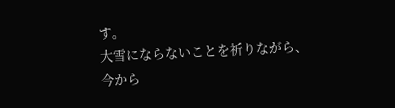す。
大雪にならないことを祈りながら、
今から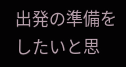出発の準備をしたいと思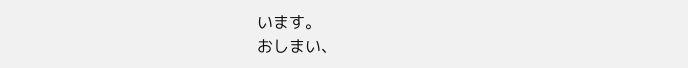います。
おしまい、